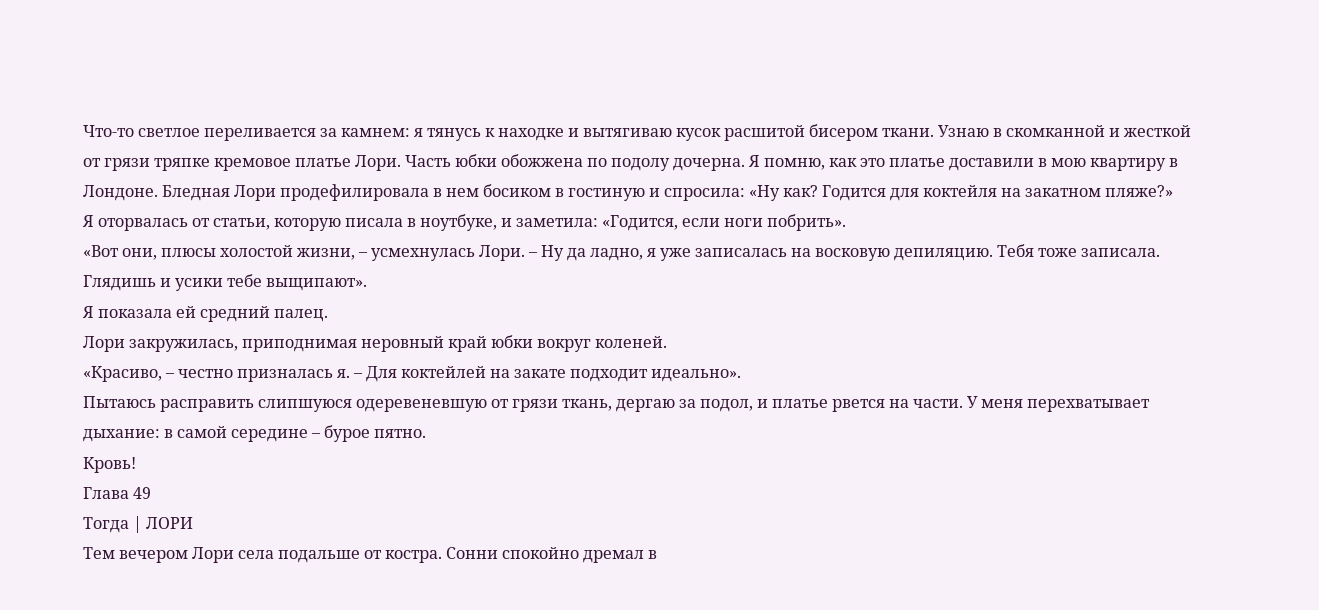Что-то светлое переливается за камнем: я тянусь к находке и вытягиваю кусок расшитой бисером ткани. Узнаю в скомканной и жесткой от грязи тряпке кремовое платье Лори. Часть юбки обожжена по подолу дочерна. Я помню, как это платье доставили в мою квартиру в Лондоне. Бледная Лори продефилировала в нем босиком в гостиную и спросила: «Ну как? Годится для коктейля на закатном пляже?»
Я оторвалась от статьи, которую писала в ноутбуке, и заметила: «Годится, если ноги побрить».
«Вот они, плюсы холостой жизни, – усмехнулась Лори. – Ну да ладно, я уже записалась на восковую депиляцию. Тебя тоже записала. Глядишь и усики тебе выщипают».
Я показала ей средний палец.
Лори закружилась, приподнимая неровный край юбки вокруг коленей.
«Красиво, – честно призналась я. – Для коктейлей на закате подходит идеально».
Пытаюсь расправить слипшуюся одеревеневшую от грязи ткань, дергаю за подол, и платье рвется на части. У меня перехватывает дыхание: в самой середине – бурое пятно.
Кровь!
Глава 49
Тогда | ЛОРИ
Тем вечером Лори села подальше от костра. Сонни спокойно дремал в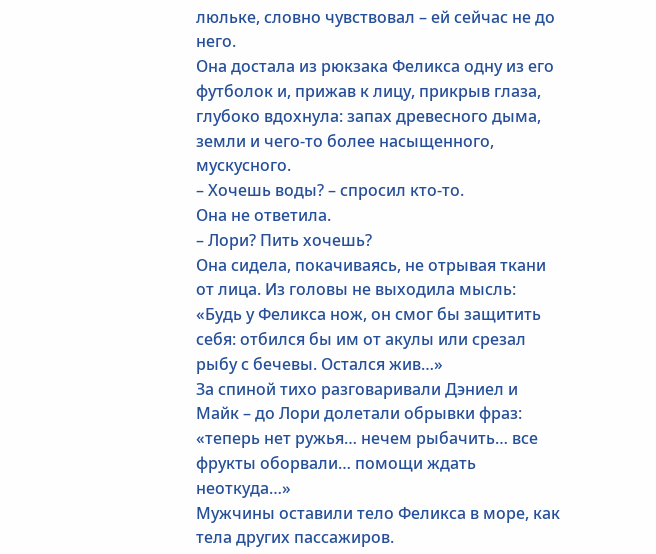люльке, словно чувствовал – ей сейчас не до него.
Она достала из рюкзака Феликса одну из его футболок и, прижав к лицу, прикрыв глаза, глубоко вдохнула: запах древесного дыма, земли и чего-то более насыщенного, мускусного.
– Хочешь воды? – спросил кто-то.
Она не ответила.
– Лори? Пить хочешь?
Она сидела, покачиваясь, не отрывая ткани от лица. Из головы не выходила мысль: «Будь у Феликса нож, он смог бы защитить себя: отбился бы им от акулы или срезал рыбу с бечевы. Остался жив…»
За спиной тихо разговаривали Дэниел и Майк – до Лори долетали обрывки фраз: «теперь нет ружья… нечем рыбачить… все фрукты оборвали… помощи ждать неоткуда…»
Мужчины оставили тело Феликса в море, как тела других пассажиров.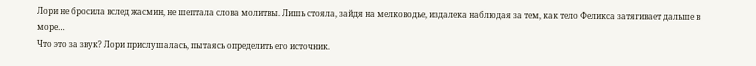Лори не бросила вслед жасмин, не шептала слова молитвы. Лишь стояла, зайдя на мелководье, издалека наблюдая за тем, как тело Феликса затягивает дальше в море…
Что это за звук? Лори прислушалась, пытаясь определить его источник.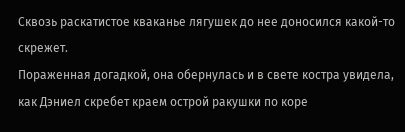Сквозь раскатистое кваканье лягушек до нее доносился какой-то скрежет.
Пораженная догадкой, она обернулась и в свете костра увидела, как Дэниел скребет краем острой ракушки по коре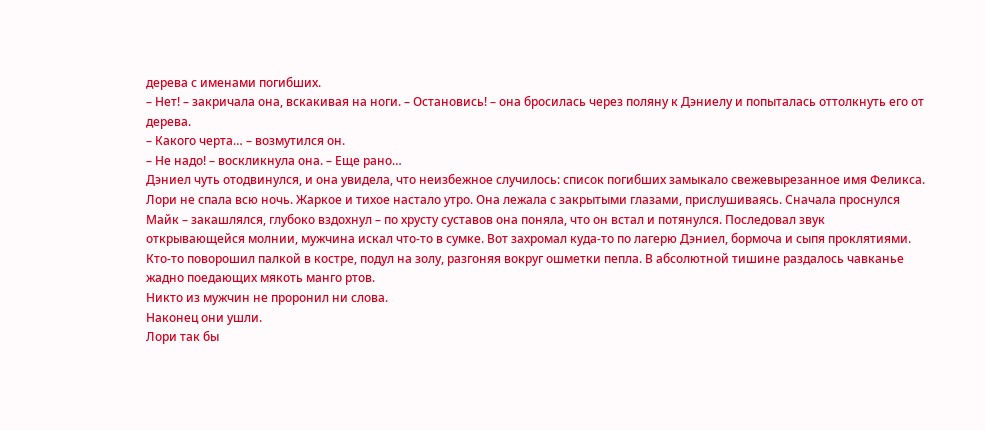дерева с именами погибших.
– Нет! – закричала она, вскакивая на ноги. – Остановись! – она бросилась через поляну к Дэниелу и попыталась оттолкнуть его от дерева.
– Какого черта… – возмутился он.
– Не надо! – воскликнула она. – Еще рано…
Дэниел чуть отодвинулся, и она увидела, что неизбежное случилось: список погибших замыкало свежевырезанное имя Феликса.
Лори не спала всю ночь. Жаркое и тихое настало утро. Она лежала с закрытыми глазами, прислушиваясь. Сначала проснулся Майк – закашлялся, глубоко вздохнул – по хрусту суставов она поняла, что он встал и потянулся. Последовал звук открывающейся молнии, мужчина искал что-то в сумке. Вот захромал куда-то по лагерю Дэниел, бормоча и сыпя проклятиями. Кто-то поворошил палкой в костре, подул на золу, разгоняя вокруг ошметки пепла. В абсолютной тишине раздалось чавканье жадно поедающих мякоть манго ртов.
Никто из мужчин не проронил ни слова.
Наконец они ушли.
Лори так бы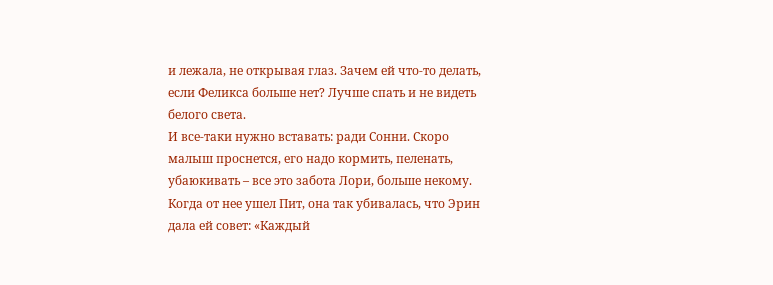и лежала, не открывая глаз. Зачем ей что-то делать, если Феликса больше нет? Лучше спать и не видеть белого света.
И все-таки нужно вставать: ради Сонни. Скоро малыш проснется, его надо кормить, пеленать, убаюкивать – все это забота Лори, больше некому.
Когда от нее ушел Пит, она так убивалась, что Эрин дала ей совет: «Каждый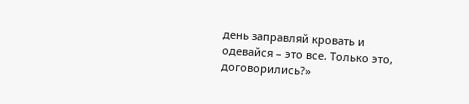день заправляй кровать и одевайся – это все. Только это, договорились?»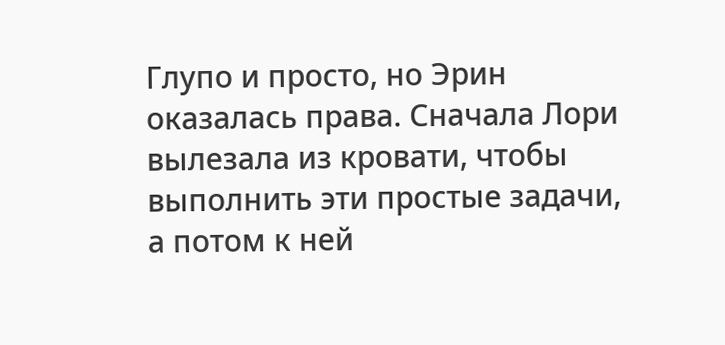Глупо и просто, но Эрин оказалась права. Сначала Лори вылезала из кровати, чтобы выполнить эти простые задачи, а потом к ней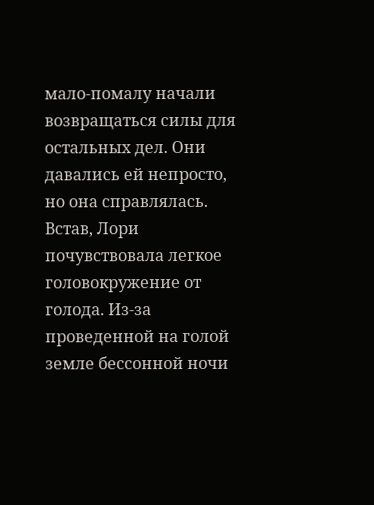мало-помалу начали возвращаться силы для остальных дел. Они давались ей непросто, но она справлялась.
Встав, Лори почувствовала легкое головокружение от голода. Из-за проведенной на голой земле бессонной ночи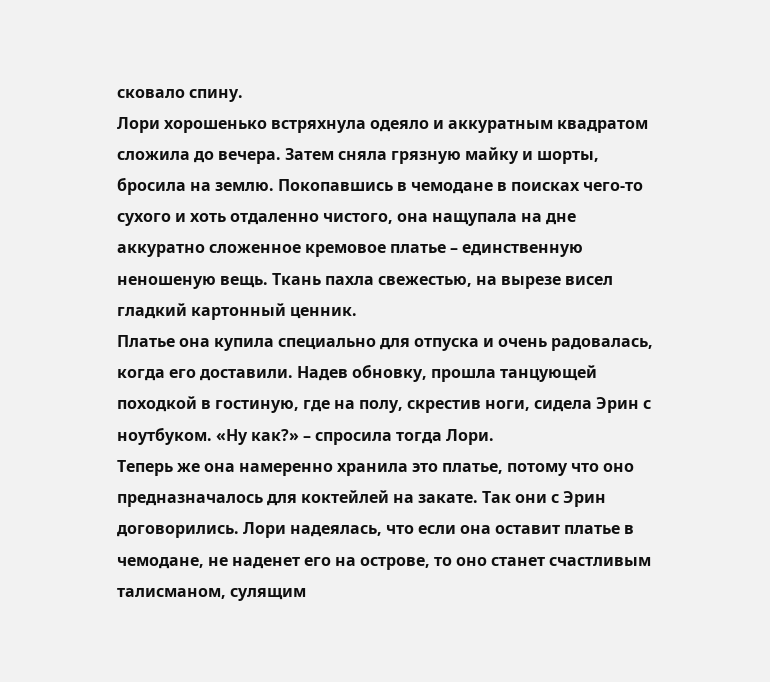сковало спину.
Лори хорошенько встряхнула одеяло и аккуратным квадратом сложила до вечера. Затем сняла грязную майку и шорты, бросила на землю. Покопавшись в чемодане в поисках чего-то сухого и хоть отдаленно чистого, она нащупала на дне аккуратно сложенное кремовое платье – единственную неношеную вещь. Ткань пахла свежестью, на вырезе висел гладкий картонный ценник.
Платье она купила специально для отпуска и очень радовалась, когда его доставили. Надев обновку, прошла танцующей походкой в гостиную, где на полу, скрестив ноги, сидела Эрин с ноутбуком. «Ну как?» – спросила тогда Лори.
Теперь же она намеренно хранила это платье, потому что оно предназначалось для коктейлей на закате. Так они с Эрин договорились. Лори надеялась, что если она оставит платье в чемодане, не наденет его на острове, то оно станет счастливым талисманом, сулящим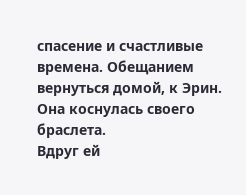спасение и счастливые времена. Обещанием вернуться домой, к Эрин. Она коснулась своего браслета.
Вдруг ей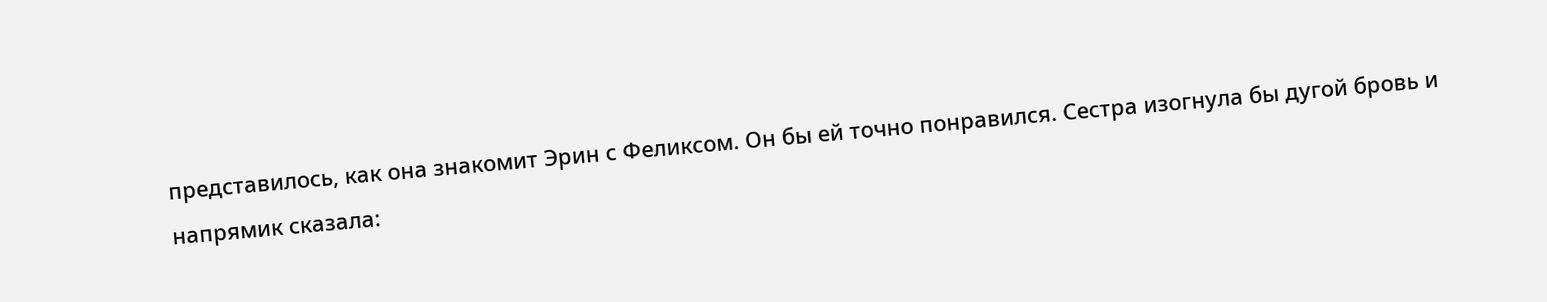представилось, как она знакомит Эрин с Феликсом. Он бы ей точно понравился. Сестра изогнула бы дугой бровь и напрямик сказала: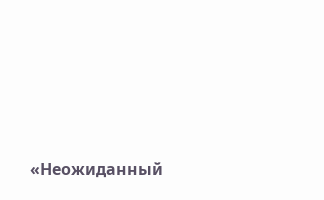«Неожиданный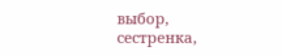выбор, сестренка,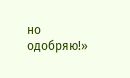но одобряю!»